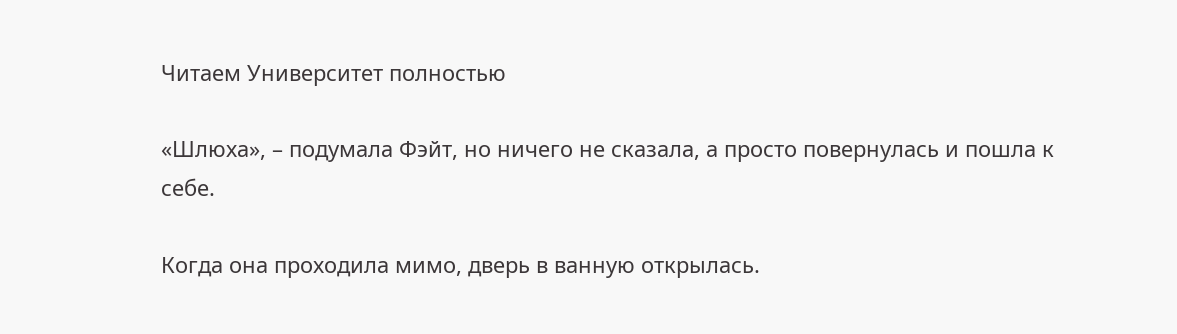Читаем Университет полностью

«Шлюха», – подумала Фэйт, но ничего не сказала, а просто повернулась и пошла к себе.

Когда она проходила мимо, дверь в ванную открылась.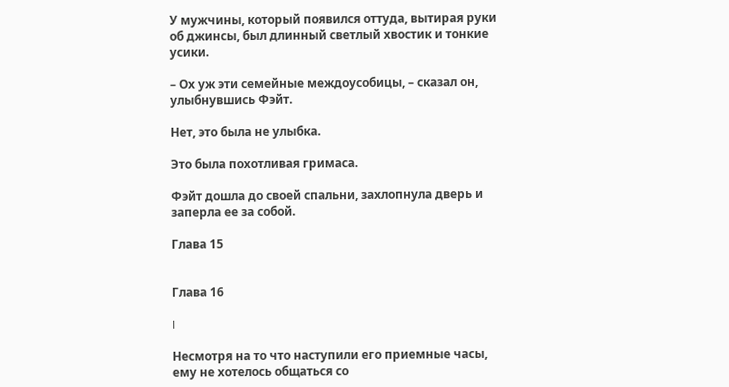У мужчины, который появился оттуда, вытирая руки об джинсы, был длинный светлый хвостик и тонкие усики.

– Ох уж эти семейные междоусобицы, – сказал он, улыбнувшись Фэйт.

Нет, это была не улыбка.

Это была похотливая гримаса.

Фэйт дошла до своей спальни, захлопнула дверь и заперла ее за собой.

Глава 15


Глава 16

I

Несмотря на то что наступили его приемные часы, ему не хотелось общаться со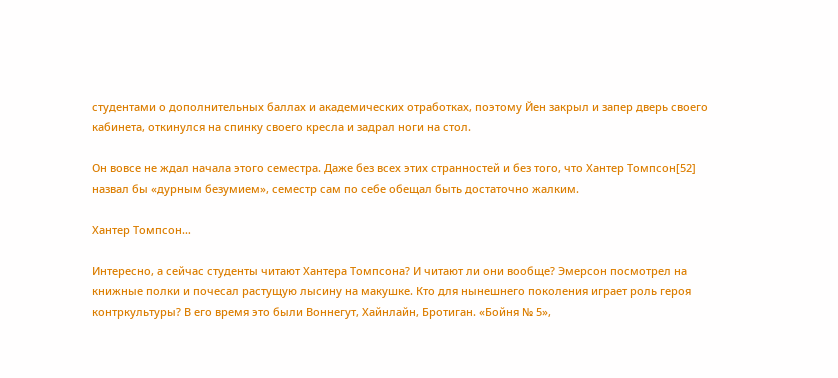студентами о дополнительных баллах и академических отработках, поэтому Йен закрыл и запер дверь своего кабинета, откинулся на спинку своего кресла и задрал ноги на стол.

Он вовсе не ждал начала этого семестра. Даже без всех этих странностей и без того, что Хантер Томпсон[52] назвал бы «дурным безумием», семестр сам по себе обещал быть достаточно жалким.

Хантер Томпсон…

Интересно, а сейчас студенты читают Хантера Томпсона? И читают ли они вообще? Эмерсон посмотрел на книжные полки и почесал растущую лысину на макушке. Кто для нынешнего поколения играет роль героя контркультуры? В его время это были Воннегут, Хайнлайн, Бротиган. «Бойня № 5»,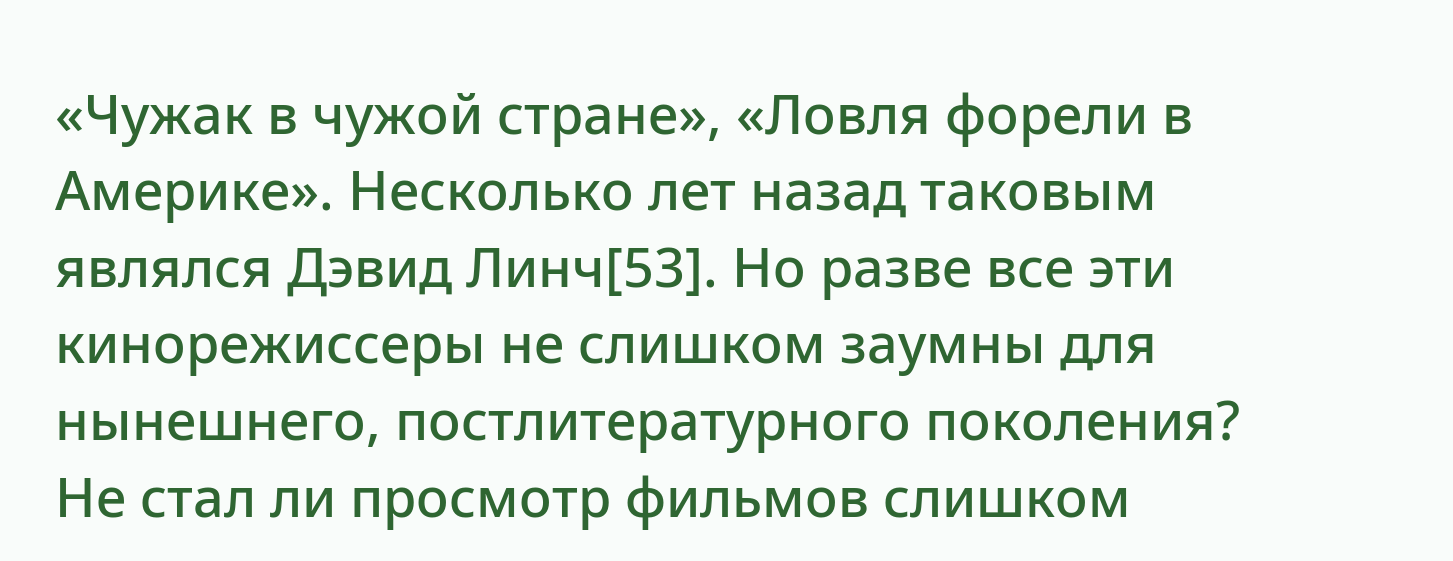«Чужак в чужой стране», «Ловля форели в Америке». Несколько лет назад таковым являлся Дэвид Линч[53]. Но разве все эти кинорежиссеры не слишком заумны для нынешнего, постлитературного поколения? Не стал ли просмотр фильмов слишком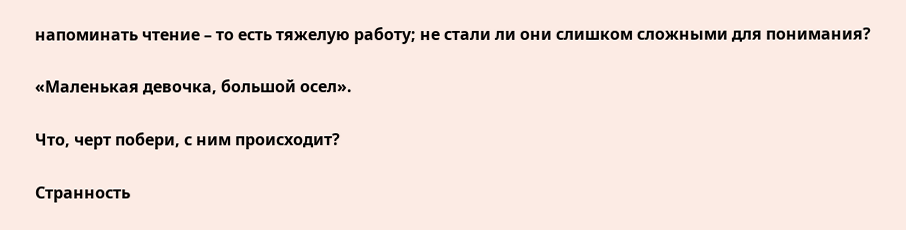напоминать чтение – то есть тяжелую работу; не стали ли они слишком сложными для понимания?

«Маленькая девочка, большой осел».

Что, черт побери, с ним происходит?

Странность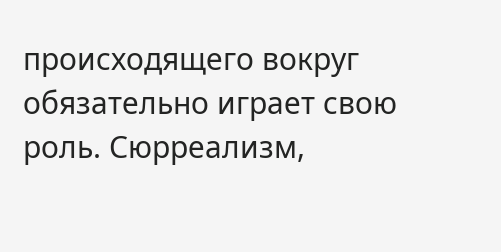происходящего вокруг обязательно играет свою роль. Сюрреализм,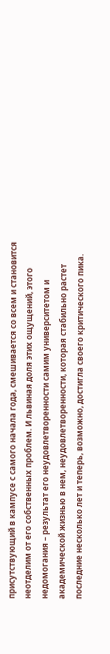присутствующий в кампусе с самого начала года, смешивается со всем и становится неотделим от его собственных проблем. И львиная доля этих ощущений, этого недомогания – результат его неудовлетворенности самим университетом и академической жизнью в нем, неудовлетворенности, которая стабильно растет последние несколько лет и теперь, возможно, достигла своего критического пика.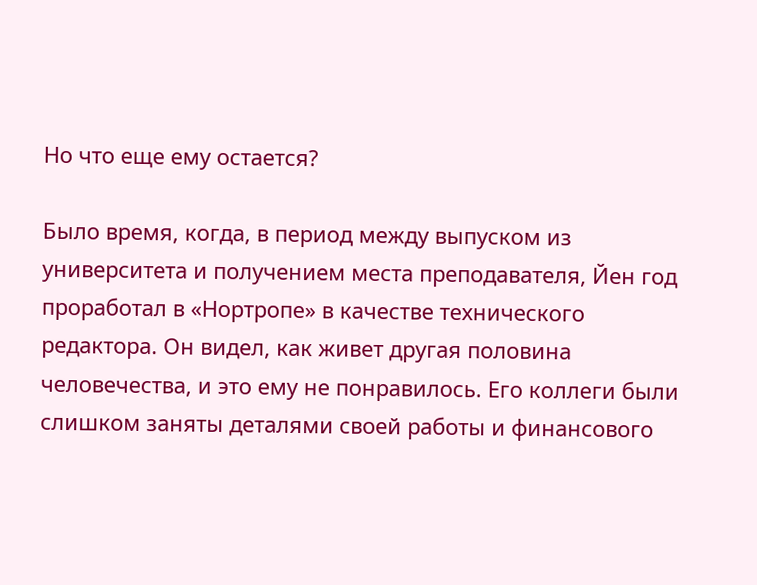Но что еще ему остается?

Было время, когда, в период между выпуском из университета и получением места преподавателя, Йен год проработал в «Нортропе» в качестве технического редактора. Он видел, как живет другая половина человечества, и это ему не понравилось. Его коллеги были слишком заняты деталями своей работы и финансового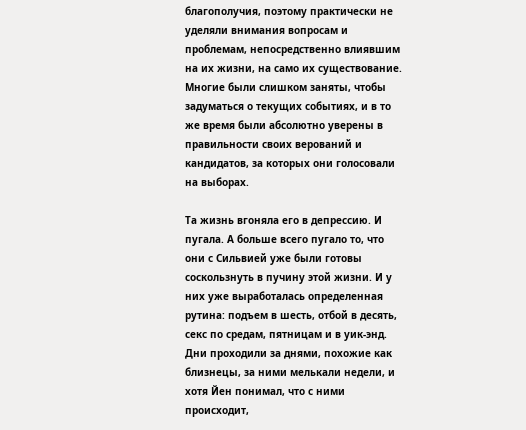благополучия, поэтому практически не уделяли внимания вопросам и проблемам, непосредственно влиявшим на их жизни, на само их существование. Многие были слишком заняты, чтобы задуматься о текущих событиях, и в то же время были абсолютно уверены в правильности своих верований и кандидатов, за которых они голосовали на выборах.

Та жизнь вгоняла его в депрессию. И пугала. А больше всего пугало то, что они с Сильвией уже были готовы соскользнуть в пучину этой жизни. И у них уже выработалась определенная рутина: подъем в шесть, отбой в десять, секс по средам, пятницам и в уик-энд. Дни проходили за днями, похожие как близнецы, за ними мелькали недели, и хотя Йен понимал, что с ними происходит,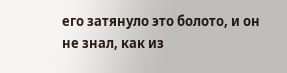его затянуло это болото, и он не знал, как из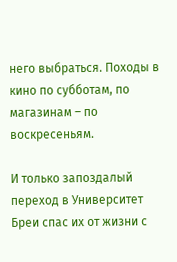него выбраться. Походы в кино по субботам, по магазинам – по воскресеньям.

И только запоздалый переход в Университет Бреи спас их от жизни с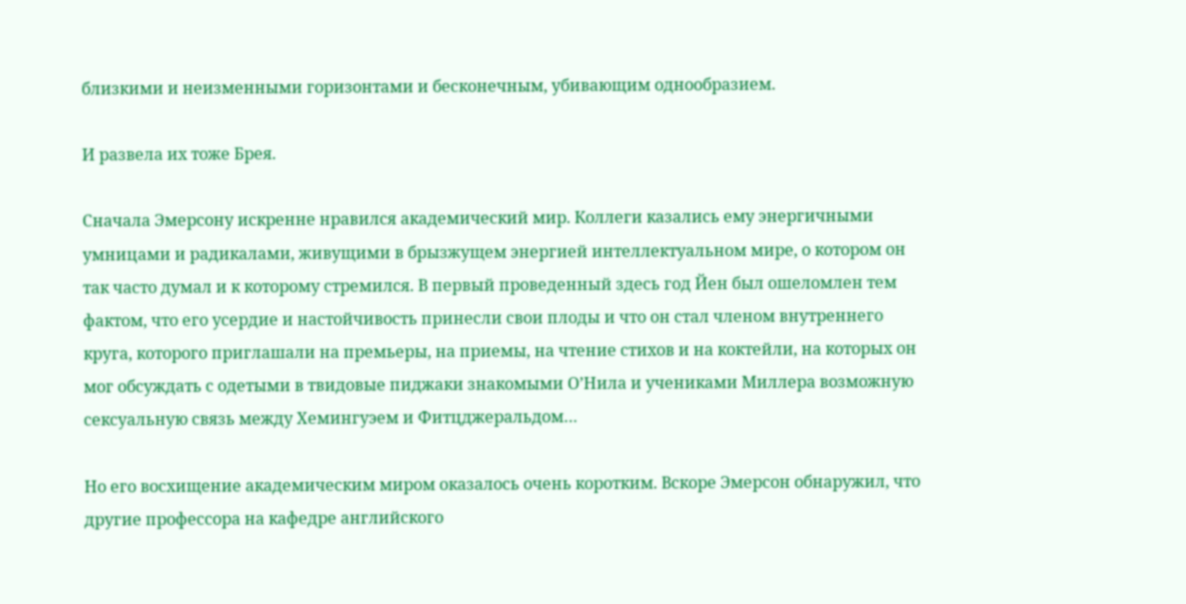близкими и неизменными горизонтами и бесконечным, убивающим однообразием.

И развела их тоже Брея.

Сначала Эмерсону искренне нравился академический мир. Коллеги казались ему энергичными умницами и радикалами, живущими в брызжущем энергией интеллектуальном мире, о котором он так часто думал и к которому стремился. В первый проведенный здесь год Йен был ошеломлен тем фактом, что его усердие и настойчивость принесли свои плоды и что он стал членом внутреннего круга, которого приглашали на премьеры, на приемы, на чтение стихов и на коктейли, на которых он мог обсуждать с одетыми в твидовые пиджаки знакомыми О’Нила и учениками Миллера возможную сексуальную связь между Хемингуэем и Фитцджеральдом…

Но его восхищение академическим миром оказалось очень коротким. Вскоре Эмерсон обнаружил, что другие профессора на кафедре английского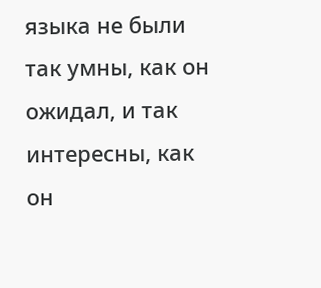языка не были так умны, как он ожидал, и так интересны, как он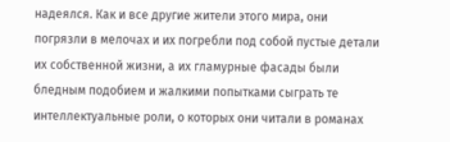надеялся. Как и все другие жители этого мира, они погрязли в мелочах и их погребли под собой пустые детали их собственной жизни, а их гламурные фасады были бледным подобием и жалкими попытками сыграть те интеллектуальные роли, о которых они читали в романах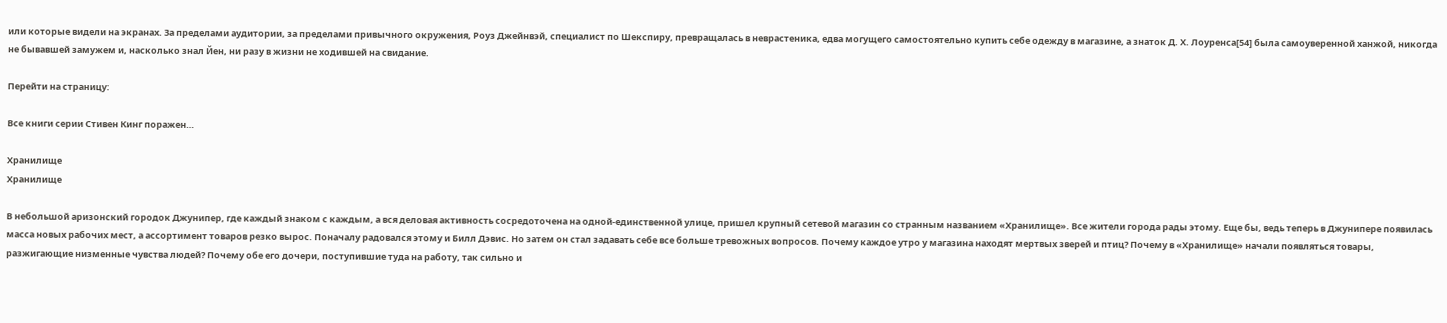или которые видели на экранах. За пределами аудитории, за пределами привычного окружения, Роуз Джейнвэй, специалист по Шекспиру, превращалась в неврастеника, едва могущего самостоятельно купить себе одежду в магазине, а знаток Д. Х. Лоуренса[54] была самоуверенной ханжой, никогда не бывавшей замужем и, насколько знал Йен, ни разу в жизни не ходившей на свидание.

Перейти на страницу:

Все книги серии Стивен Кинг поражен…

Хранилище
Хранилище

В небольшой аризонский городок Джунипер, где каждый знаком с каждым, а вся деловая активность сосредоточена на одной-единственной улице, пришел крупный сетевой магазин со странным названием «Хранилище». Все жители города рады этому. Еще бы, ведь теперь в Джунипере появилась масса новых рабочих мест, а ассортимент товаров резко вырос. Поначалу радовался этому и Билл Дэвис. Но затем он стал задавать себе все больше тревожных вопросов. Почему каждое утро у магазина находят мертвых зверей и птиц? Почему в «Хранилище» начали появляться товары, разжигающие низменные чувства людей? Почему обе его дочери, поступившие туда на работу, так сильно и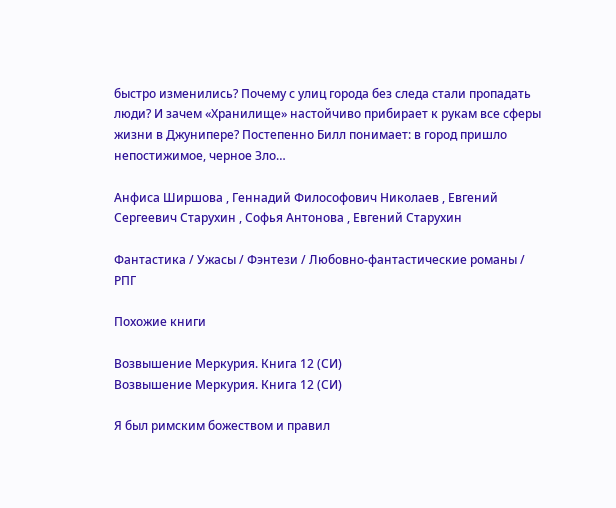быстро изменились? Почему с улиц города без следа стали пропадать люди? И зачем «Хранилище» настойчиво прибирает к рукам все сферы жизни в Джунипере? Постепенно Билл понимает: в город пришло непостижимое, черное Зло…

Анфиса Ширшова , Геннадий Философович Николаев , Евгений Сергеевич Старухин , Софья Антонова , Евгений Старухин

Фантастика / Ужасы / Фэнтези / Любовно-фантастические романы / РПГ

Похожие книги

Возвышение Меркурия. Книга 12 (СИ)
Возвышение Меркурия. Книга 12 (СИ)

Я был римским божеством и правил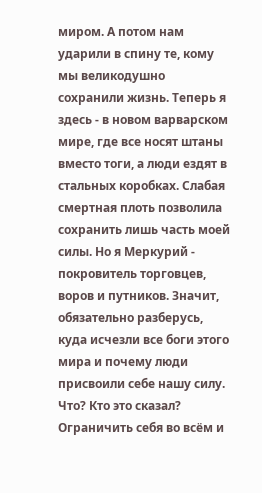миром. А потом нам ударили в спину те, кому мы великодушно сохранили жизнь. Теперь я здесь - в новом варварском мире, где все носят штаны вместо тоги, а люди ездят в стальных коробках. Слабая смертная плоть позволила сохранить лишь часть моей силы. Но я Меркурий - покровитель торговцев, воров и путников. Значит, обязательно разберусь, куда исчезли все боги этого мира и почему люди присвоили себе нашу силу. Что? Кто это сказал? Ограничить себя во всём и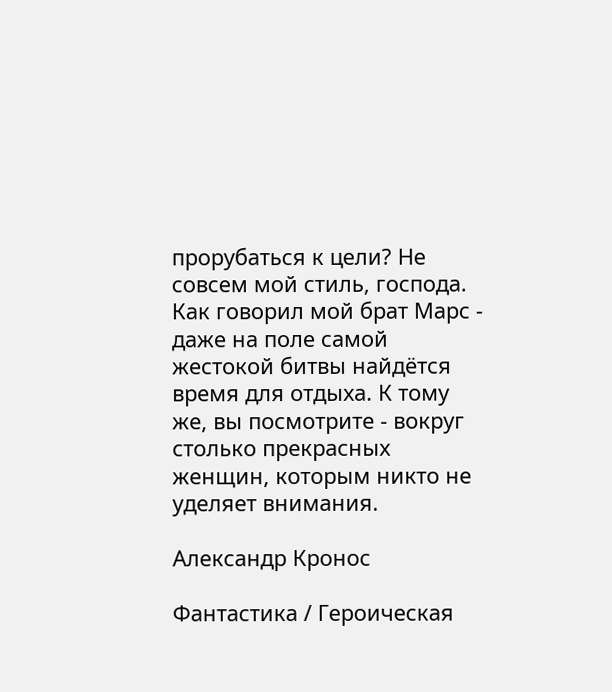прорубаться к цели? Не совсем мой стиль, господа. Как говорил мой брат Марс - даже на поле самой жестокой битвы найдётся время для отдыха. К тому же, вы посмотрите - вокруг столько прекрасных женщин, которым никто не уделяет внимания.

Александр Кронос

Фантастика / Героическая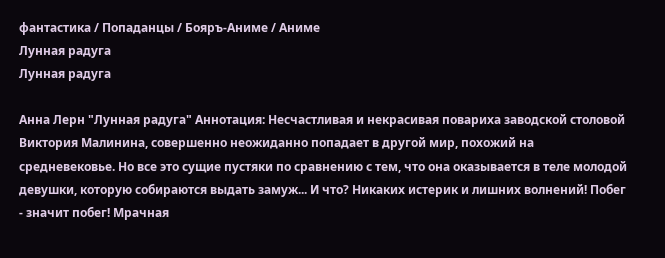фантастика / Попаданцы / Бояръ-Аниме / Аниме
Лунная радуга
Лунная радуга

Анна Лерн "Лунная радуга" Аннотация: Несчастливая и некрасивая повариха заводской столовой Виктория Малинина, совершенно неожиданно попадает в другой мир, похожий на средневековье. Но все это сущие пустяки по сравнению с тем, что она оказывается в теле молодой девушки, которую собираются выдать замуж... И что? Никаких истерик и лишних волнений! Побег - значит побег! Мрачная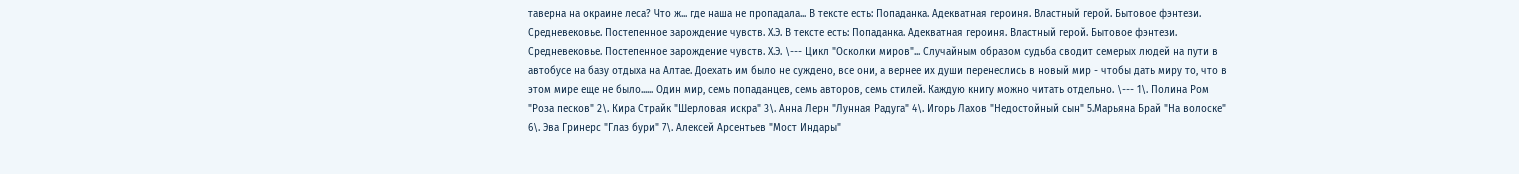таверна на окраине леса? Что ж... где наша не пропадала... В тексте есть: Попаданка. Адекватная героиня. Властный герой. Бытовое фэнтези. Средневековье. Постепенное зарождение чувств. Х.Э. В тексте есть: Попаданка. Адекватная героиня. Властный герой. Бытовое фэнтези. Средневековье. Постепенное зарождение чувств. Х.Э. \--- Цикл "Осколки миров"... Случайным образом судьба сводит семерых людей на пути в автобусе на базу отдыха на Алтае. Доехать им было не суждено, все они, а вернее их души перенеслись в новый мир - чтобы дать миру то, что в этом мире еще не было...... Один мир, семь попаданцев, семь авторов, семь стилей. Каждую книгу можно читать отдельно. \--- 1\. Полина Ром "Роза песков" 2\. Кира Страйк "Шерловая искра" 3\. Анна Лерн "Лунная Радуга" 4\. Игорь Лахов "Недостойный сын" 5.Марьяна Брай "На волоске" 6\. Эва Гринерс "Глаз бури" 7\. Алексей Арсентьев "Мост Индары"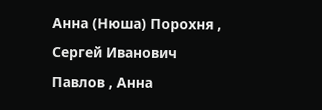Анна (Нюша) Порохня , Сергей Иванович Павлов , Анна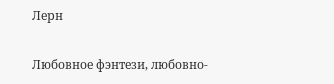Лерн

Любовное фэнтези, любовно-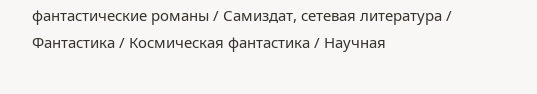фантастические романы / Самиздат, сетевая литература / Фантастика / Космическая фантастика / Научная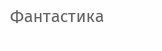Фантастика